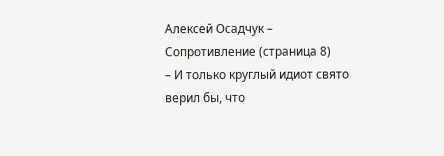Алексей Осадчук – Сопротивление (страница 8)
– И только круглый идиот свято верил бы, что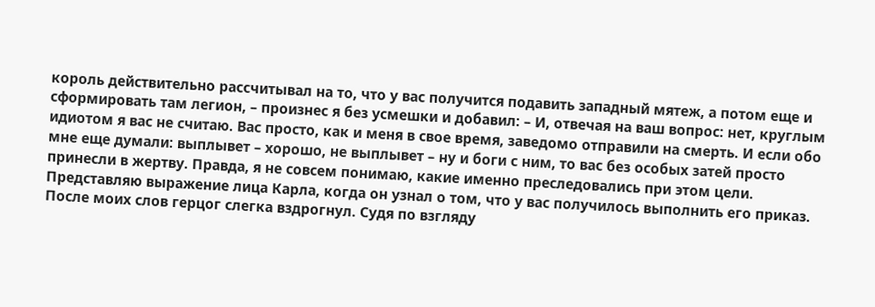король действительно рассчитывал на то, что у вас получится подавить западный мятеж, а потом еще и сформировать там легион, – произнес я без усмешки и добавил: – И, отвечая на ваш вопрос: нет, круглым идиотом я вас не считаю. Вас просто, как и меня в свое время, заведомо отправили на смерть. И если обо мне еще думали: выплывет – хорошо, не выплывет – ну и боги с ним, то вас без особых затей просто принесли в жертву. Правда, я не совсем понимаю, какие именно преследовались при этом цели. Представляю выражение лица Карла, когда он узнал о том, что у вас получилось выполнить его приказ.
После моих слов герцог слегка вздрогнул. Судя по взгляду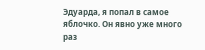Эдуарда, я попал в самое яблочко. Он явно уже много раз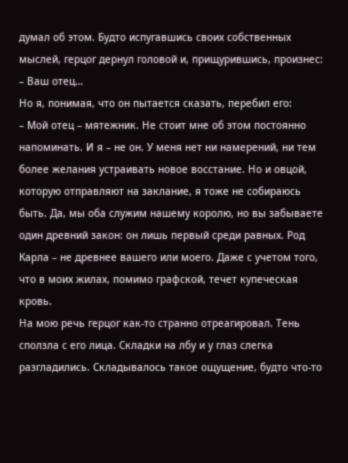думал об этом. Будто испугавшись своих собственных мыслей, герцог дернул головой и, прищурившись, произнес:
– Ваш отец…
Но я, понимая, что он пытается сказать, перебил его:
– Мой отец – мятежник. Не стоит мне об этом постоянно напоминать. И я – не он. У меня нет ни намерений, ни тем более желания устраивать новое восстание. Но и овцой, которую отправляют на заклание, я тоже не собираюсь быть. Да, мы оба служим нашему королю, но вы забываете один древний закон: он лишь первый среди равных. Род Карла – не древнее вашего или моего. Даже с учетом того, что в моих жилах, помимо графской, течет купеческая кровь.
На мою речь герцог как-то странно отреагировал. Тень сползла с его лица. Складки на лбу и у глаз слегка разгладились. Складывалось такое ощущение, будто что-то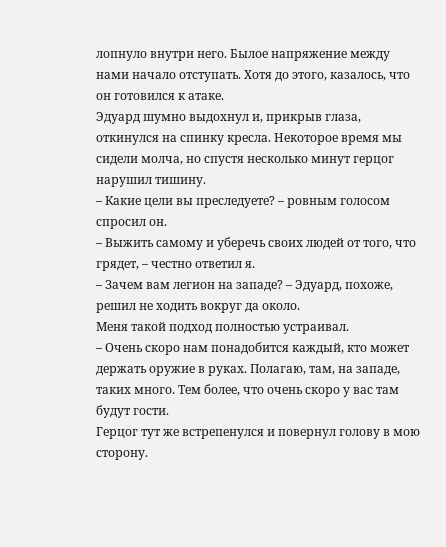лопнуло внутри него. Былое напряжение между нами начало отступать. Хотя до этого, казалось, что он готовился к атаке.
Эдуард шумно выдохнул и, прикрыв глаза, откинулся на спинку кресла. Некоторое время мы сидели молча, но спустя несколько минут герцог нарушил тишину.
– Какие цели вы преследуете? – ровным голосом спросил он.
– Выжить самому и уберечь своих людей от того, что грядет, – честно ответил я.
– Зачем вам легион на западе? – Эдуард, похоже, решил не ходить вокруг да около.
Меня такой подход полностью устраивал.
– Очень скоро нам понадобится каждый, кто может держать оружие в руках. Полагаю, там, на западе, таких много. Тем более, что очень скоро у вас там будут гости.
Герцог тут же встрепенулся и повернул голову в мою сторону.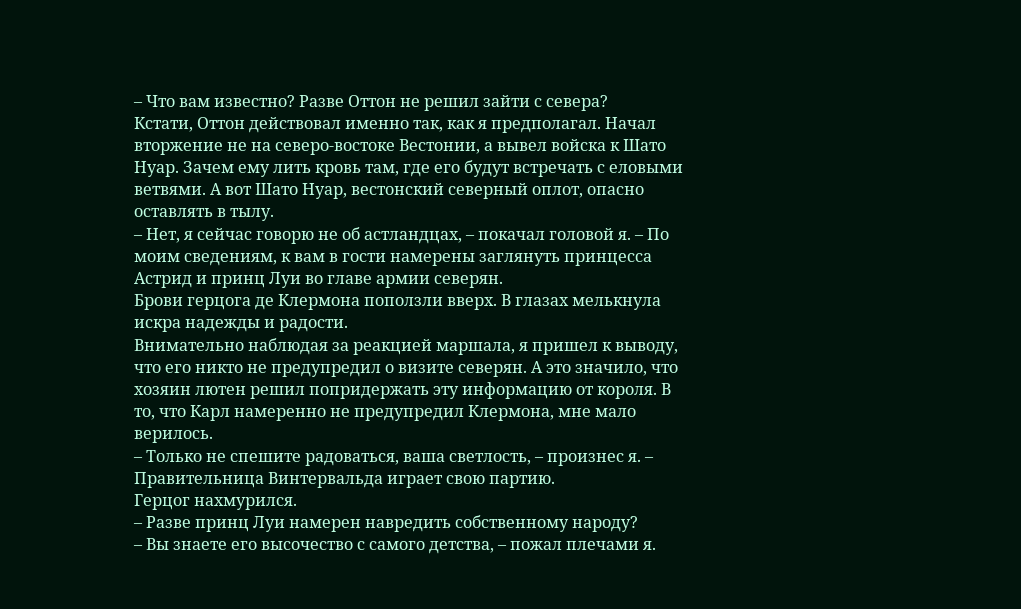– Что вам известно? Разве Оттон не решил зайти с севера?
Кстати, Оттон действовал именно так, как я предполагал. Начал вторжение не на северо-востоке Вестонии, а вывел войска к Шато Нуар. Зачем ему лить кровь там, где его будут встречать с еловыми ветвями. А вот Шато Нуар, вестонский северный оплот, опасно оставлять в тылу.
– Нет, я сейчас говорю не об астландцах, – покачал головой я. – По моим сведениям, к вам в гости намерены заглянуть принцесса Астрид и принц Луи во главе армии северян.
Брови герцога де Клермона поползли вверх. В глазах мелькнула искра надежды и радости.
Внимательно наблюдая за реакцией маршала, я пришел к выводу, что его никто не предупредил о визите северян. А это значило, что хозяин лютен решил попридержать эту информацию от короля. В то, что Карл намеренно не предупредил Клермона, мне мало верилось.
– Только не спешите радоваться, ваша светлость, – произнес я. – Правительница Винтервальда играет свою партию.
Герцог нахмурился.
– Разве принц Луи намерен навредить собственному народу?
– Вы знаете его высочество с самого детства, – пожал плечами я.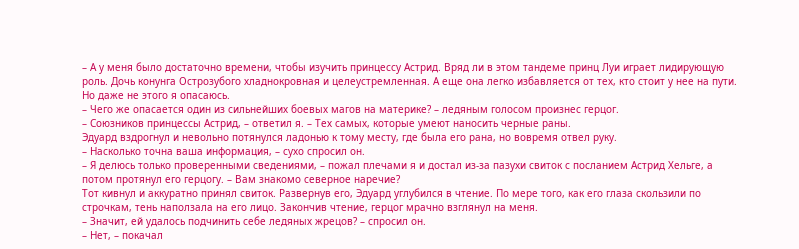– А у меня было достаточно времени, чтобы изучить принцессу Астрид. Вряд ли в этом тандеме принц Луи играет лидирующую роль. Дочь конунга Острозубого хладнокровная и целеустремленная. А еще она легко избавляется от тех, кто стоит у нее на пути. Но даже не этого я опасаюсь.
– Чего же опасается один из сильнейших боевых магов на материке? – ледяным голосом произнес герцог.
– Союзников принцессы Астрид, – ответил я. – Тех самых, которые умеют наносить черные раны.
Эдуард вздрогнул и невольно потянулся ладонью к тому месту, где была его рана, но вовремя отвел руку.
– Насколько точна ваша информация, – сухо спросил он.
– Я делюсь только проверенными сведениями, – пожал плечами я и достал из-за пазухи свиток с посланием Астрид Хельге, а потом протянул его герцогу. – Вам знакомо северное наречие?
Тот кивнул и аккуратно принял свиток. Развернув его, Эдуард углубился в чтение. По мере того, как его глаза скользили по строчкам, тень наползала на его лицо. Закончив чтение, герцог мрачно взглянул на меня.
– Значит, ей удалось подчинить себе ледяных жрецов? – спросил он.
– Нет, – покачал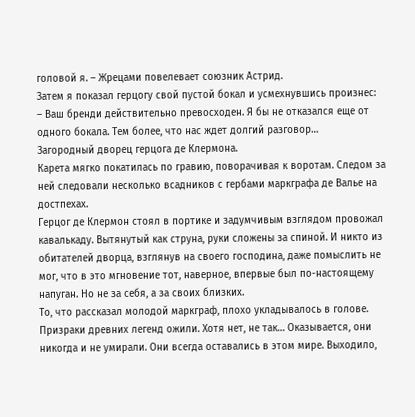головой я. – Жрецами повелевает союзник Астрид.
Затем я показал герцогу свой пустой бокал и усмехнувшись произнес:
– Ваш бренди действительно превосходен. Я бы не отказался еще от одного бокала. Тем более, что нас ждет долгий разговор…
Загородный дворец герцога де Клермона.
Карета мягко покатилась по гравию, поворачивая к воротам. Следом за ней следовали несколько всадников с гербами маркграфа де Валье на достпехах.
Герцог де Клермон стоял в портике и задумчивым взглядом провожал кавалькаду. Вытянутый как струна, руки сложены за спиной. И никто из обитателей дворца, взглянув на своего господина, даже помыслить не мог, что в это мгновение тот, наверное, впервые был по-настоящему напуган. Но не за себя, а за своих близких.
То, что рассказал молодой маркграф, плохо укладывалось в голове. Призраки древних легенд ожили. Хотя нет, не так… Оказывается, они никогда и не умирали. Они всегда оставались в этом мире. Выходило,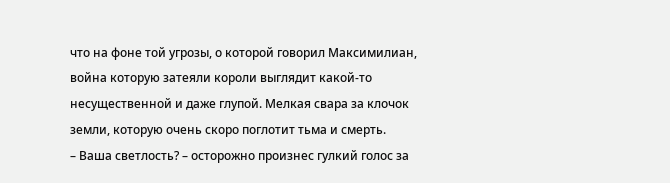что на фоне той угрозы, о которой говорил Максимилиан, война которую затеяли короли выглядит какой-то несущественной и даже глупой. Мелкая свара за клочок земли, которую очень скоро поглотит тьма и смерть.
– Ваша светлость? – осторожно произнес гулкий голос за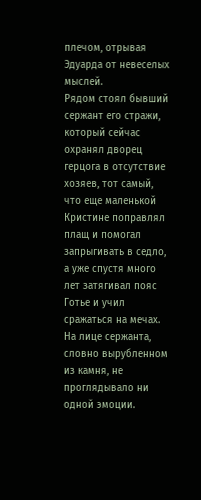плечом, отрывая Эдуарда от невеселых мыслей.
Рядом стоял бывший сержант его стражи, который сейчас охранял дворец герцога в отсутствие хозяев, тот самый, что еще маленькой Кристине поправлял плащ и помогал запрыгивать в седло, а уже спустя много лет затягивал пояс Готье и учил сражаться на мечах. На лице сержанта, словно вырубленном из камня, не проглядывало ни одной эмоции.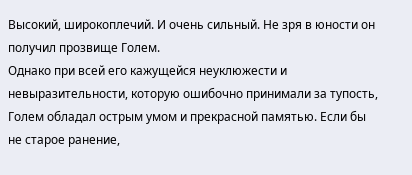Высокий, широкоплечий. И очень сильный. Не зря в юности он получил прозвище Голем.
Однако при всей его кажущейся неуклюжести и невыразительности, которую ошибочно принимали за тупость, Голем обладал острым умом и прекрасной памятью. Если бы не старое ранение,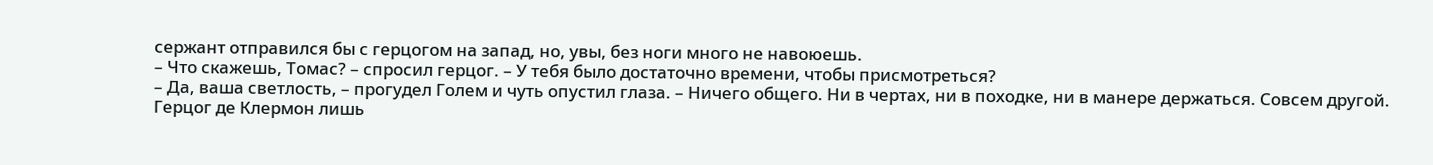сержант отправился бы с герцогом на запад, но, увы, без ноги много не навоюешь.
– Что скажешь, Томас? – спросил герцог. – У тебя было достаточно времени, чтобы присмотреться?
– Да, ваша светлость, – прогудел Голем и чуть опустил глаза. – Ничего общего. Ни в чертах, ни в походке, ни в манере держаться. Совсем другой.
Герцог де Клермон лишь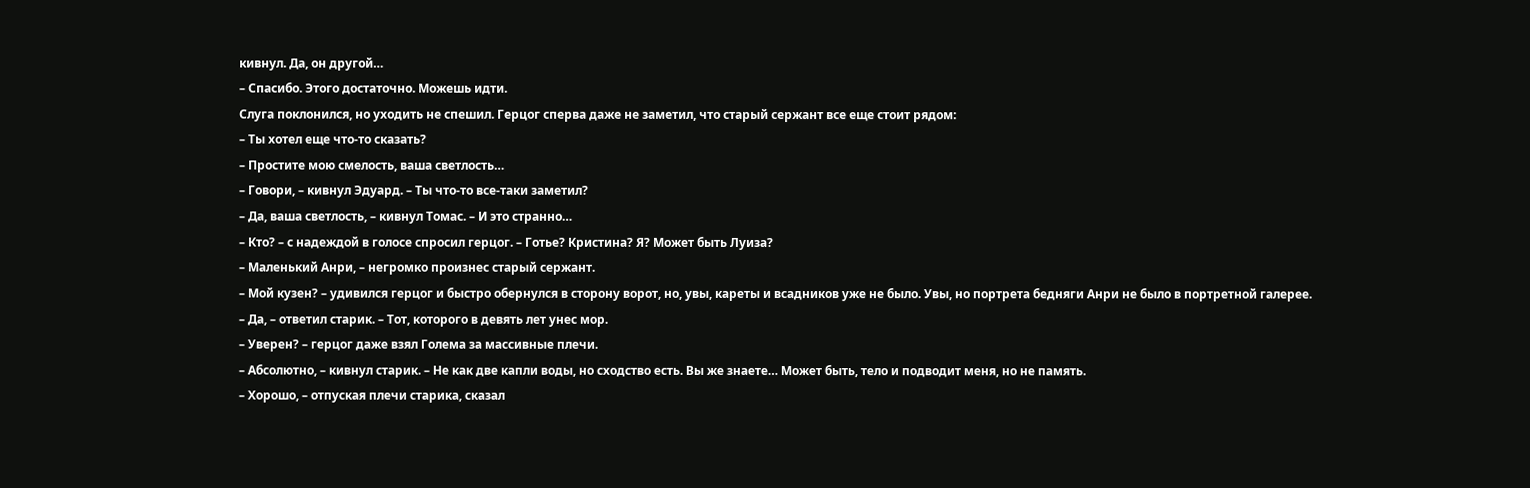кивнул. Да, он другой…
– Спасибо. Этого достаточно. Можешь идти.
Слуга поклонился, но уходить не спешил. Герцог сперва даже не заметил, что старый сержант все еще стоит рядом:
– Ты хотел еще что-то сказать?
– Простите мою смелость, ваша светлость…
– Говори, – кивнул Эдуард. – Ты что-то все-таки заметил?
– Да, ваша светлость, – кивнул Томас. – И это странно…
– Кто? – с надеждой в голосе спросил герцог. – Готье? Кристина? Я? Может быть Луиза?
– Маленький Анри, – негромко произнес старый сержант.
– Мой кузен? – удивился герцог и быстро обернулся в сторону ворот, но, увы, кареты и всадников уже не было. Увы, но портрета бедняги Анри не было в портретной галерее.
– Да, – ответил старик. – Тот, которого в девять лет унес мор.
– Уверен? – герцог даже взял Голема за массивные плечи.
– Абсолютно, – кивнул старик. – Не как две капли воды, но сходство есть. Вы же знаете… Может быть, тело и подводит меня, но не память.
– Хорошо, – отпуская плечи старика, сказал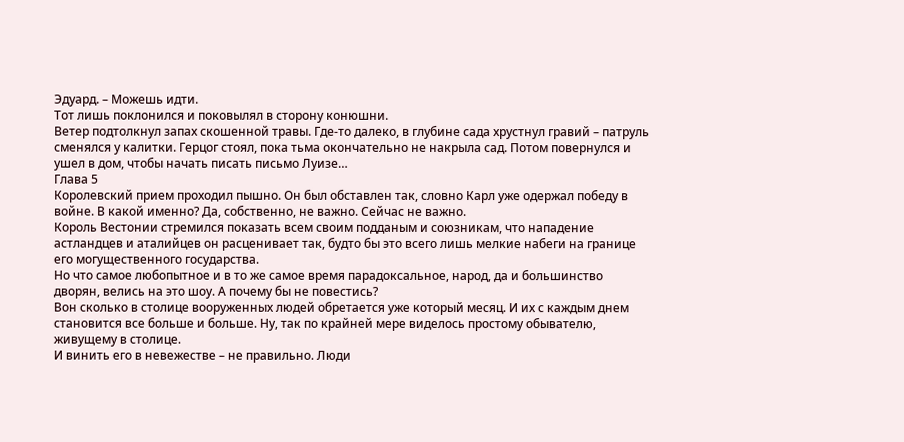Эдуард. – Можешь идти.
Тот лишь поклонился и поковылял в сторону конюшни.
Ветер подтолкнул запах скошенной травы. Где-то далеко, в глубине сада хрустнул гравий – патруль сменялся у калитки. Герцог стоял, пока тьма окончательно не накрыла сад. Потом повернулся и ушел в дом, чтобы начать писать письмо Луизе…
Глава 5
Королевский прием проходил пышно. Он был обставлен так, словно Карл уже одержал победу в войне. В какой именно? Да, собственно, не важно. Сейчас не важно.
Король Вестонии стремился показать всем своим подданым и союзникам, что нападение астландцев и аталийцев он расценивает так, будто бы это всего лишь мелкие набеги на границе его могущественного государства.
Но что самое любопытное и в то же самое время парадоксальное, народ, да и большинство дворян, велись на это шоу. А почему бы не повестись?
Вон сколько в столице вооруженных людей обретается уже который месяц. И их с каждым днем становится все больше и больше. Ну, так по крайней мере виделось простому обывателю, живущему в столице.
И винить его в невежестве – не правильно. Люди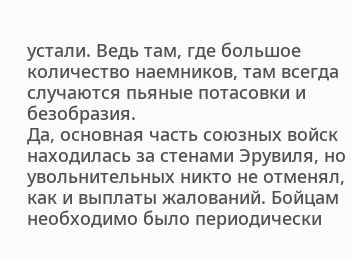устали. Ведь там, где большое количество наемников, там всегда случаются пьяные потасовки и безобразия.
Да, основная часть союзных войск находилась за стенами Эрувиля, но увольнительных никто не отменял, как и выплаты жалований. Бойцам необходимо было периодически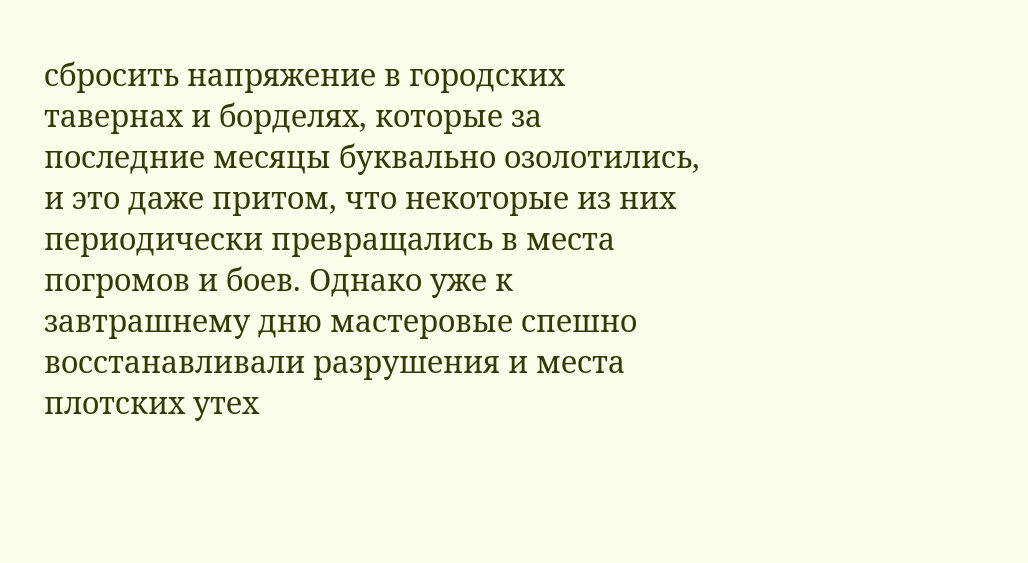сбросить напряжение в городских тавернах и борделях, которые за последние месяцы буквально озолотились, и это даже притом, что некоторые из них периодически превращались в места погромов и боев. Однако уже к завтрашнему дню мастеровые спешно восстанавливали разрушения и места плотских утех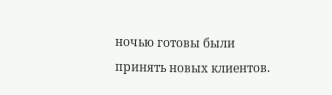ночью готовы были принять новых клиентов.